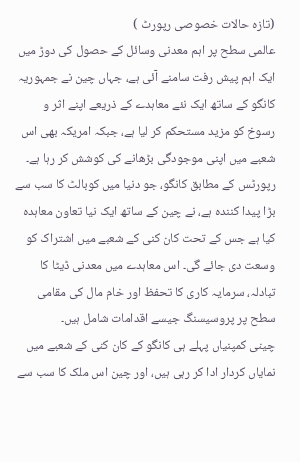(تازہ حالات خصوصی رپورٹ )
عالمی سطح پر اہم معدنی وسائل کے حصول کی دوڑ میں ایک اہم پیش رفت سامنے آئی ہے، جہاں چین نے جمہوریہ کانگو کے ساتھ ایک نئے معاہدے کے ذریعے اپنے اثر و رسوخ کو مزید مستحکم کر لیا ہے، جبکہ امریکہ بھی اس شعبے میں اپنی موجودگی بڑھانے کی کوشش کر رہا ہے۔
رپورٹس کے مطابق کانگو، جو دنیا میں کوبالٹ کا سب سے بڑا پیدا کنندہ ہے، نے چین کے ساتھ ایک نیا تعاون معاہدہ کیا ہے جس کے تحت کان کنی کے شعبے میں اشتراک کو وسعت دی جائے گی۔ اس معاہدے میں معدنی ڈیٹا کا تبادلہ، سرمایہ کاری کا تحفظ اور خام مال کی مقامی سطح پر پروسیسنگ جیسے اقدامات شامل ہیں۔
چینی کمپنیاں پہلے ہی کانگو کے کان کنی کے شعبے میں نمایاں کردار ادا کر رہی ہیں، اور چین اس ملک کا سب سے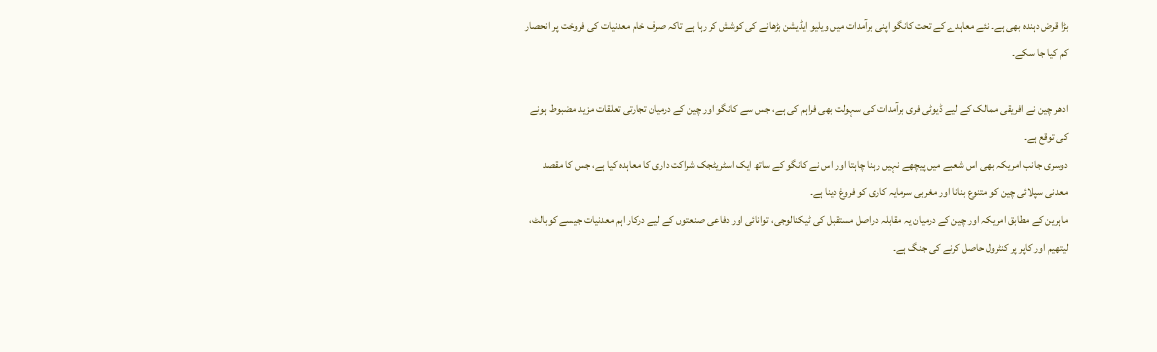بڑا قرض دہندہ بھی ہے۔ نئے معاہدے کے تحت کانگو اپنی برآمدات میں ویلیو ایڈیشن بڑھانے کی کوشش کر رہا ہے تاکہ صرف خام معدنیات کی فروخت پر انحصار کم کیا جا سکے۔

ادھر چین نے افریقی ممالک کے لیے ڈیوٹی فری برآمدات کی سہولت بھی فراہم کی ہے، جس سے کانگو اور چین کے درمیان تجارتی تعلقات مزید مضبوط ہونے کی توقع ہے۔
دوسری جانب امریکہ بھی اس شعبے میں پیچھے نہیں رہنا چاہتا اور اس نے کانگو کے ساتھ ایک اسٹریٹجک شراکت داری کا معاہدہ کیا ہے، جس کا مقصد معدنی سپلائی چین کو متنوع بنانا اور مغربی سرمایہ کاری کو فروغ دینا ہے۔
ماہرین کے مطابق امریکہ اور چین کے درمیان یہ مقابلہ دراصل مستقبل کی ٹیکنالوجی، توانائی اور دفاعی صنعتوں کے لیے درکار اہم معدنیات جیسے کوبالٹ، لیتھیم اور کاپر پر کنٹرول حاصل کرنے کی جنگ ہے۔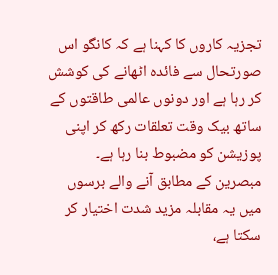تجزیہ کاروں کا کہنا ہے کہ کانگو اس صورتحال سے فائدہ اٹھانے کی کوشش کر رہا ہے اور دونوں عالمی طاقتوں کے ساتھ بیک وقت تعلقات رکھ کر اپنی پوزیشن کو مضبوط بنا رہا ہے۔
مبصرین کے مطابق آنے والے برسوں میں یہ مقابلہ مزید شدت اختیار کر سکتا ہے،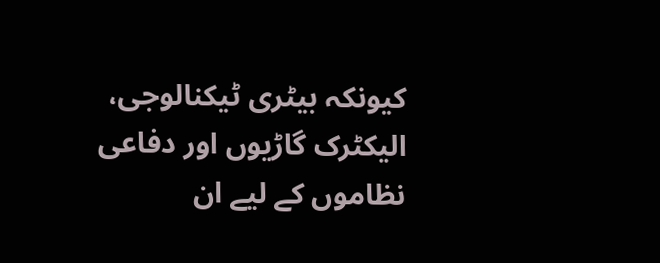کیونکہ بیٹری ٹیکنالوجی، الیکٹرک گاڑیوں اور دفاعی نظاموں کے لیے ان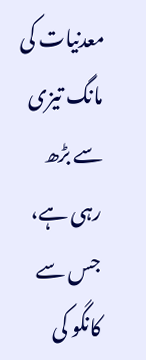معدنیات کی مانگ تیزی سے بڑھ رہی ہے، جس سے کانگو کی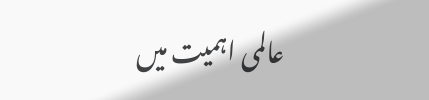عالمی اہمیت میں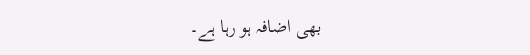بھی اضافہ ہو رہا ہے۔